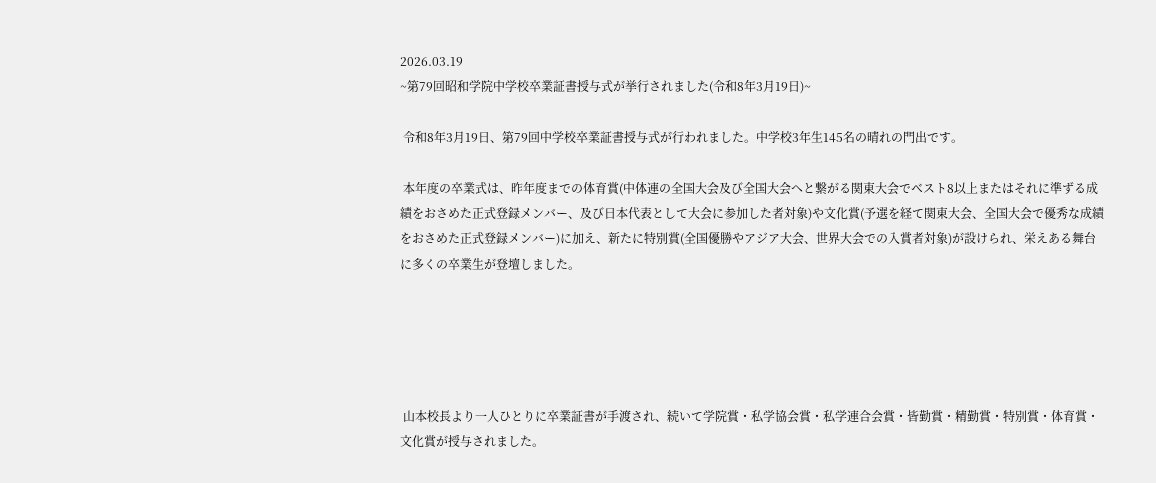2026.03.19
~第79回昭和学院中学校卒業証書授与式が挙行されました(令和8年3月19日)~

 令和8年3月19日、第79回中学校卒業証書授与式が行われました。中学校3年生145名の晴れの門出です。

 本年度の卒業式は、昨年度までの体育賞(中体連の全国大会及び全国大会へと繋がる関東大会でベスト8以上またはそれに準ずる成績をおさめた正式登録メンバー、及び日本代表として大会に参加した者対象)や文化賞(予選を経て関東大会、全国大会で優秀な成績をおさめた正式登録メンバー)に加え、新たに特別賞(全国優勝やアジア大会、世界大会での入賞者対象)が設けられ、栄えある舞台に多くの卒業生が登壇しました。





 山本校長より一人ひとりに卒業証書が手渡され、続いて学院賞・私学協会賞・私学連合会賞・皆勤賞・精勤賞・特別賞・体育賞・文化賞が授与されました。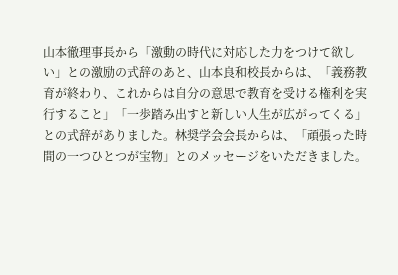山本徹理事長から「激動の時代に対応した力をつけて欲しい」との激励の式辞のあと、山本良和校長からは、「義務教育が終わり、これからは自分の意思で教育を受ける権利を実行すること」「一歩踏み出すと新しい人生が広がってくる」との式辞がありました。林奨学会会長からは、「頑張った時間の一つひとつが宝物」とのメッセージをいただきました。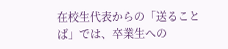在校生代表からの「送ることば」では、卒業生への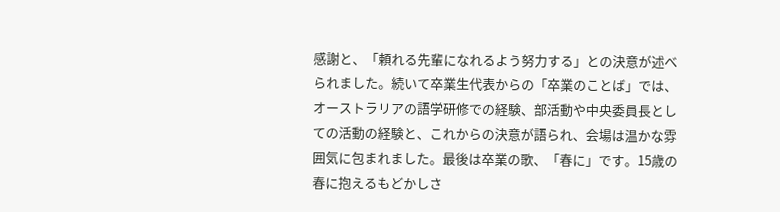感謝と、「頼れる先輩になれるよう努力する」との決意が述べられました。続いて卒業生代表からの「卒業のことば」では、オーストラリアの語学研修での経験、部活動や中央委員長としての活動の経験と、これからの決意が語られ、会場は温かな雰囲気に包まれました。最後は卒業の歌、「春に」です。15歳の春に抱えるもどかしさ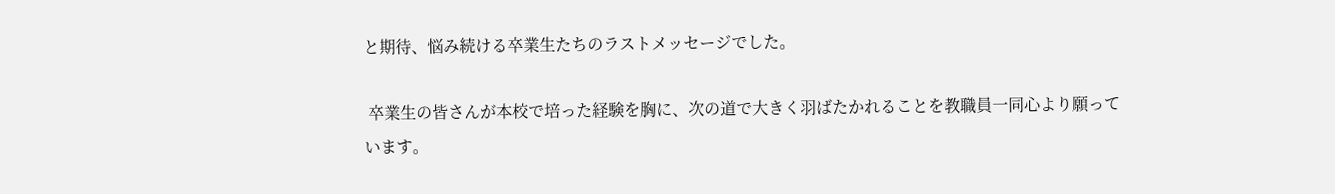と期待、悩み続ける卒業生たちのラストメッセージでした。

 卒業生の皆さんが本校で培った経験を胸に、次の道で大きく羽ばたかれることを教職員一同心より願っています。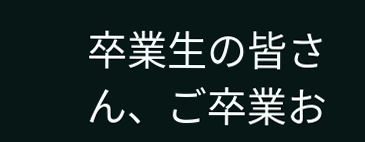卒業生の皆さん、ご卒業お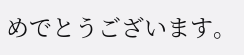めでとうございます。